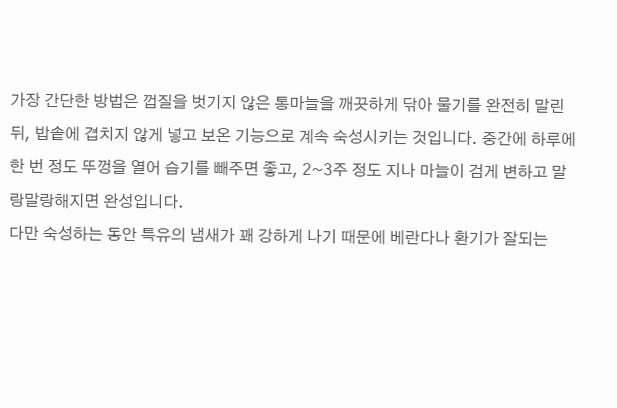가장 간단한 방법은 껍질을 벗기지 않은 통마늘을 깨끗하게 닦아 물기를 완전히 말린 뒤, 밥솥에 겹치지 않게 넣고 보온 기능으로 계속 숙성시키는 것입니다. 중간에 하루에 한 번 정도 뚜껑을 열어 습기를 빼주면 좋고, 2~3주 정도 지나 마늘이 검게 변하고 말랑말랑해지면 완성입니다.
다만 숙성하는 동안 특유의 냄새가 꽤 강하게 나기 때문에 베란다나 환기가 잘되는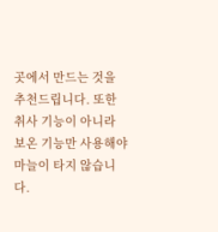곳에서 만드는 것을 추천드립니다. 또한 취사 기능이 아니라 보온 기능만 사용해야 마늘이 타지 않습니다.